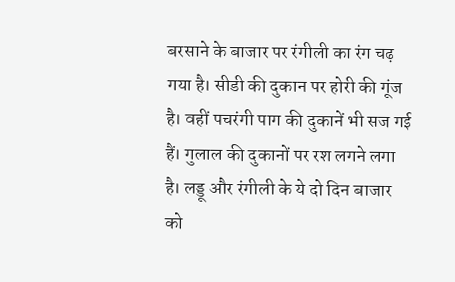बरसाने के बाजार पर रंगीली का रंग चढ़ गया है। सीडी की दुकान पर होरी की गूंज है। वहीं पचरंगी पाग की दुकानें भी सज गई हैं। गुलाल की दुकानों पर रश लगने लगा है। लड्डू और रंगीली के ये दो दिन बाजार को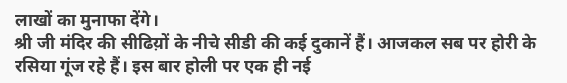लाखों का मुनाफा देंगे।
श्री जी मंदिर की सीढिय़ों के नीचे सीडी की कई दुकानें हैं। आजकल सब पर होरी के रसिया गूंज रहे हैं। इस बार होली पर एक ही नई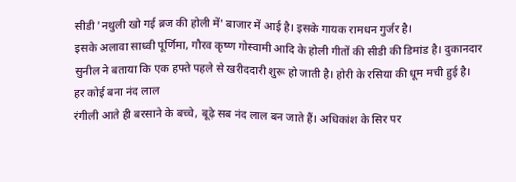सीडी 'नथुली खो गई ब्रज की होली में' बाजार में आई है। इसके गायक रामधन गुर्जर है।
इसके अलावा साध्वी पूर्णिमा, गौरव कृष्ण गोस्वामी आदि के होली गीतों की सीडी की डिमांड है। दुकानदार सुनील ने बताया कि एक हफ्ते पहले से खरीददारी शुरू हो जाती है। होरी के रसिया की धूम मची हुई है।
हर कोई बना नंद लाल
रंगीली आते ही बरसाने के बच्चे, बूढ़े सब नंद लाल बन जाते हैं। अधिकांश के सिर पर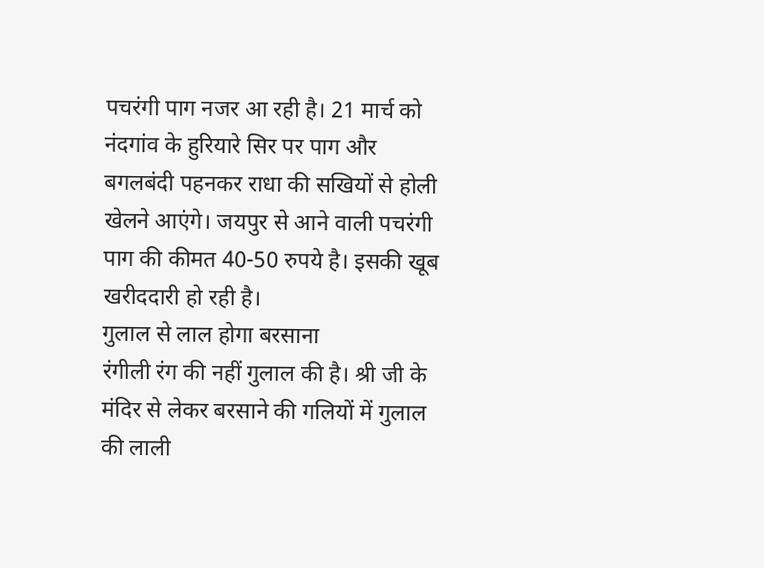पचरंगी पाग नजर आ रही है। 21 मार्च को नंदगांव के हुरियारे सिर पर पाग और बगलबंदी पहनकर राधा की सखियों से होली खेलने आएंगे। जयपुर से आने वाली पचरंगी पाग की कीमत 40-50 रुपये है। इसकी खूब खरीददारी हो रही है।
गुलाल से लाल होगा बरसाना
रंगीली रंग की नहीं गुलाल की है। श्री जी के मंदिर से लेकर बरसाने की गलियों में गुलाल की लाली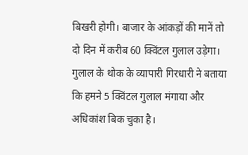बिखरी होगी। बाजार के आंकड़ों की मानें तो दो दिन में करीब 60 क्विंटल गुलाल उड़ेगा। गुलाल के थोक के व्यापारी गिरधारी ने बताया कि हमने 5 क्विंटल गुलाल मंगाया और अधिकांश बिक चुका है।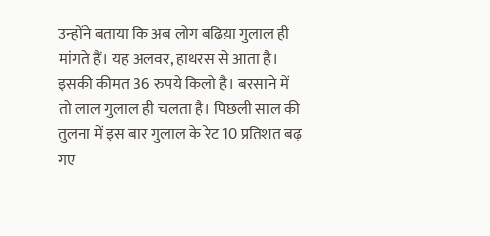उन्होंने बताया कि अब लोग बढिय़ा गुलाल ही मांगते हैं। यह अलवर, हाथरस से आता है। इसकी कीमत 36 रुपये किलो है। बरसाने में तो लाल गुलाल ही चलता है। पिछली साल की तुलना में इस बार गुलाल के रेट 10 प्रतिशत बढ़ गए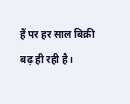हैं पर हर साल बिक्री बढ़ ही रही है।